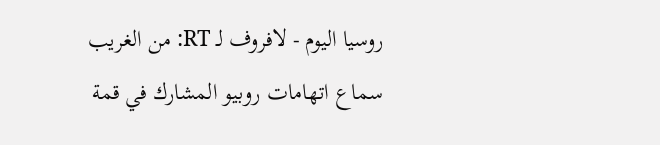روسيا اليوم - لافروف لـ RT: من الغريب سماع اتهامات روبيو المشارك في قمة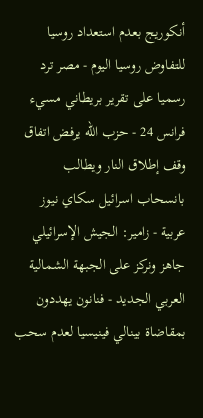أنكوريج بعدم استعداد روسيا للتفاوض روسيا اليوم - مصر ترد رسميا على تقرير بريطاني مسيء فرانس 24 - حزب الله يرفض اتفاق وقف إطلاق النار ويطالب بانسحاب اسرائيل سكاي نيوز عربية - زامير: الجيش الإسرائيلي جاهز ونركز على الجبهة الشمالية العربي الجديد - فنانون يهددون بمقاضاة بينالي فينيسيا لعدم سحب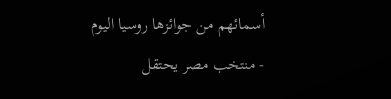أسمائهم من جوائزها روسيا اليوم - منتخب مصر يحتقل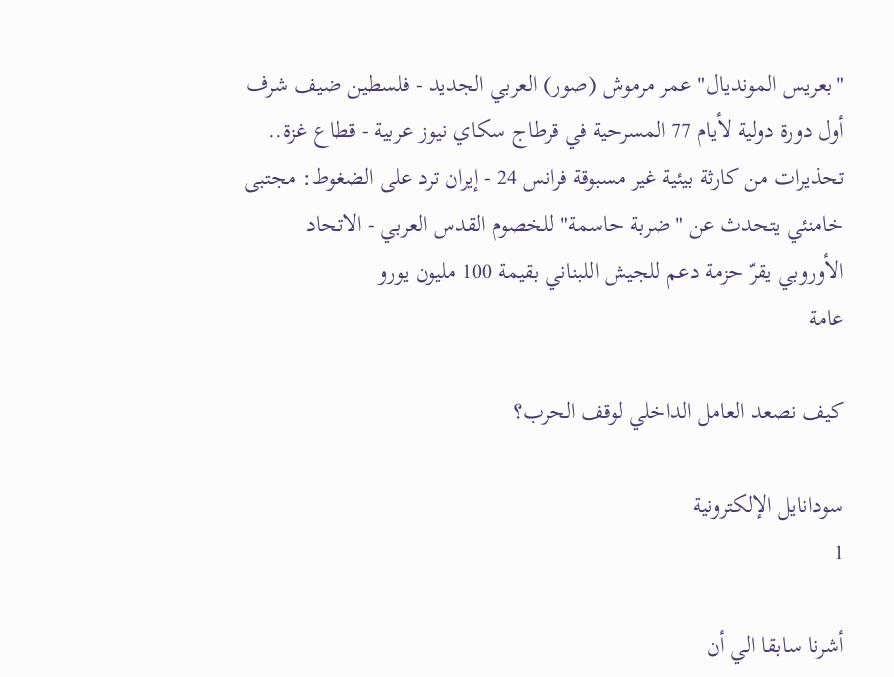"بعريس المونديال" عمر مرموش (صور) العربي الجديد - فلسطين ضيف شرف أول دورة دولية لأيام 77 المسرحية في قرطاج سكاي نيوز عربية - قطاع غزة.. تحذيرات من كارثة بيئية غير مسبوقة فرانس 24 - إيران ترد على الضغوط: مجتبى خامنئي يتحدث عن "ضربة حاسمة" للخصوم القدس العربي - الاتحاد الأوروبي يقرّ حزمة دعم للجيش اللبناني بقيمة 100 مليون يورو
عامة

كيف نصعد العامل الداخلي لوقف الحرب؟

سودانايل الإلكترونية
1

أشرنا سابقا الي أن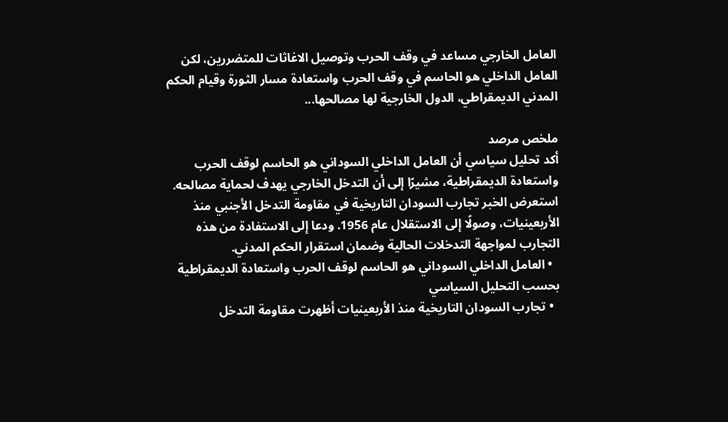العامل الخارجي مساعد في وقف الحرب وتوصيل الاغاثات للمتضررين، لكن العامل الداخلي هو الحاسم في وقف الحرب واستعادة مسار الثورة وقيام الحكم المدني الديمقراطي، الدول الخارجية لها مصالحها...

ملخص مرصد
أكد تحليل سياسي أن العامل الداخلي السوداني هو الحاسم لوقف الحرب واستعادة الديمقراطية، مشيرًا إلى أن التدخل الخارجي يهدف لحماية مصالحه. استعرض الخبر تجارب السودان التاريخية في مقاومة التدخل الأجنبي منذ الأربعينيات، وصولًا إلى الاستقلال عام 1956. ودعا إلى الاستفادة من هذه التجارب لمواجهة التدخلات الحالية وضمان استقرار الحكم المدني.
  • العامل الداخلي السوداني هو الحاسم لوقف الحرب واستعادة الديمقراطية بحسب التحليل السياسي
  • تجارب السودان التاريخية منذ الأربعينيات أظهرت مقاومة التدخل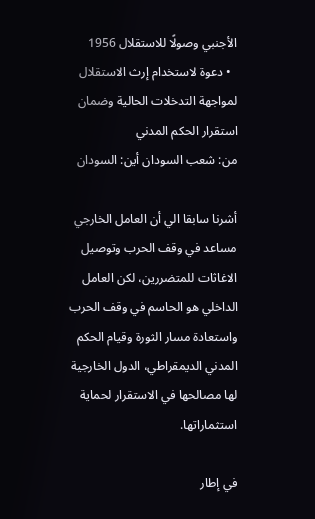الأجنبي وصولًا للاستقلال 1956
  • دعوة لاستخدام إرث الاستقلال لمواجهة التدخلات الحالية وضمان استقرار الحكم المدني
من: شعب السودان أين: السودان

أشرنا سابقا الي أن العامل الخارجي مساعد في وقف الحرب وتوصيل الاغاثات للمتضررين، لكن العامل الداخلي هو الحاسم في وقف الحرب واستعادة مسار الثورة وقيام الحكم المدني الديمقراطي، الدول الخارجية لها مصالحها في الاستقرار لحماية استثماراتها.

في إطار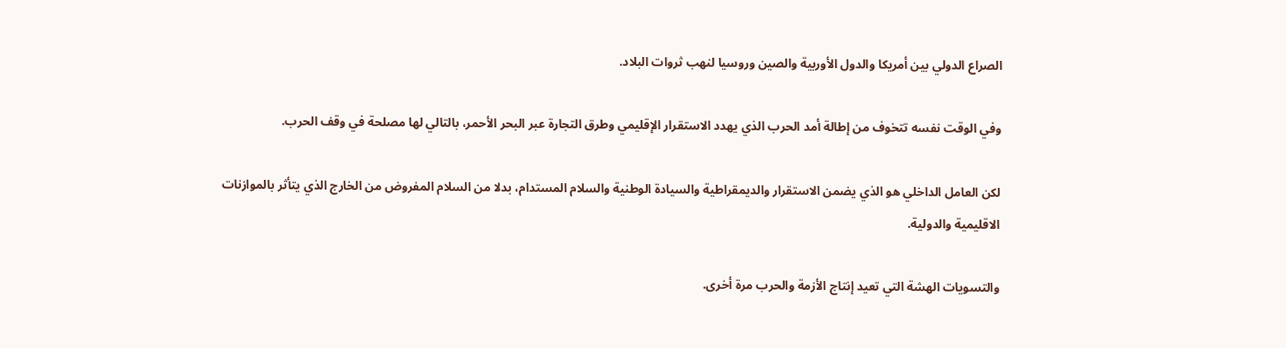الصراع الدولي بين أمريكا والدول الأوربية والصين وروسيا لنهب ثروات البلاد.

وفي الوقت نفسه تتخوف من إطالة أمد الحرب الذي يهدد الاستقرار الإقليمي وطرق التجارة عبر البحر الأحمر، بالتالي لها مصلحة في وقف الحرب.

لكن العامل الداخلي هو الذي يضمن الاستقرار والديمقراطية والسيادة الوطنية والسلام المستدام، بدلا من السلام المفروض من الخارج الذي يتأثر بالموازنات الاقليمية والدولية.

والتسويات الهشة التي تعيد إنتاج الأزمة والحرب مرة أخرى.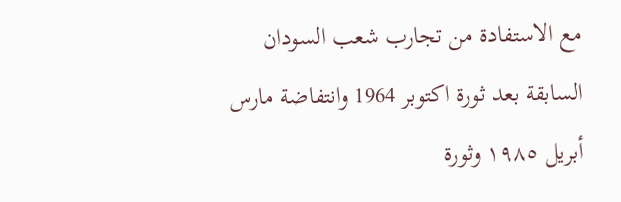مع الاستفادة من تجارب شعب السودان السابقة بعد ثورة اكتوبر 1964 وانتفاضة مارس أبريل ١٩٨٥ وثورة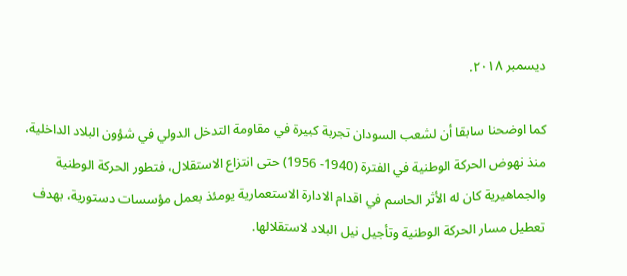ديسمبر ٢٠١٨.

كما اوضحنا سابقا أن لشعب السودان تجربة كبيرة في مقاومة التدخل الدولي في شؤون البلاد الداخلية، منذ نهوض الحركة الوطنية في الفترة (1940- 1956) حتى انتزاع الاستقلال، فتطور الحركة الوطنية والجماهيرية كان له الأثر الحاسم في اقدام الادارة الاستعمارية يومئذ بعمل مؤسسات دستورية، بهدف تعطيل مسار الحركة الوطنية وتأجيل نيل البلاد لاستقلالها.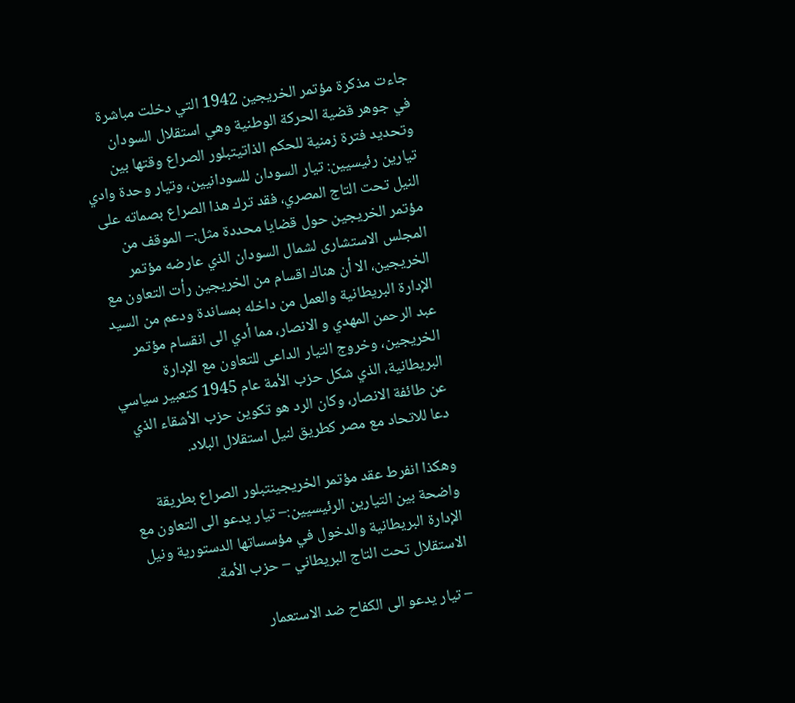جاءت مذكرة مؤتمر الخريجين 1942 التي دخلت مباشرة في جوهر قضية الحركة الوطنية وهي استقلال السودان وتحديد فترة زمنية للحكم الذاتيتبلور الصراع وقتها بين تيارين رئيسيين: تيار السودان للسودانيين، وتيار وحدة وادي النيل تحت التاج المصري، فقد ترك هذا الصراع بصماته على مؤتمر الخريجين حول قضايا محددة مثل:– الموقف من المجلس الاستشارى لشمال السودان الذي عارضه مؤتمر الخريجين، الا أن هناك اقسام من الخريجين رأت التعاون مع الإدارة البريطانية والعمل من داخله بمساندة ودعم من السيد عبد الرحمن المهدي و الانصار، مما أدي الى انقسام مؤتمر الخريجين، وخروج التيار الداعى للتعاون مع الإدارة البريطانية، الذي شكل حزب الأمة عام 1945 كتعبير سياسي عن طائفة الانصار، وكان الرد هو تكوين حزب الأشقاء الذي دعا للاتحاد مع مصر كطريق لنيل استقلال البلاد.

وهكذا انفرط عقد مؤتمر الخريجينتبلور الصراع بطريقة واضحة بين التيارين الرئيسيين:– تيار يدعو الى التعاون مع الإدارة البريطانية والدخول في مؤسساتها الدستورية ونيل الاستقلال تحت التاج البريطاني – حزب الأمة.

– تيار يدعو الى الكفاح ضد الاستعمار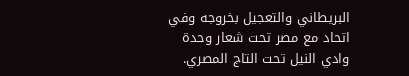البريطاني والتعجيل بخروجه وفي اتحاد مع مصر تحت شعار وحدة وادي النيل تحت التاج المصري.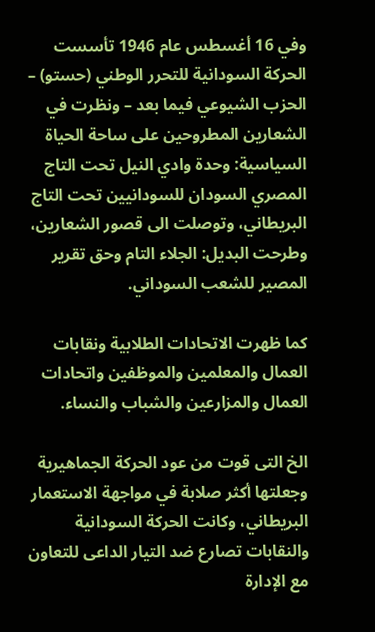وفي 16 أغسطس عام 1946 تأسست الحركة السودانية للتحرر الوطني (حستو) – الحزب الشيوعي فيما بعد – ونظرت في الشعارين المطروحين على ساحة الحياة السياسية: وحدة وادي النيل تحت التاج المصري السودان للسودانيين تحت التاج البريطاني، وتوصلت الى قصور الشعارين، وطرحت البديل: الجلاء التام وحق تقرير المصير للشعب السوداني.

كما ظهرت الاتحادات الطلابية ونقابات العمال والمعلمين والموظفين واتحادات العمال والمزارعين والشباب والنساء.

الخ التى قوت من عود الحركة الجماهيرية وجعلتها أكثر صلابة في مواجهة الاستعمار البريطاني، وكانت الحركة السودانية والنقابات تصارع ضد التيار الداعى للتعاون مع الإدارة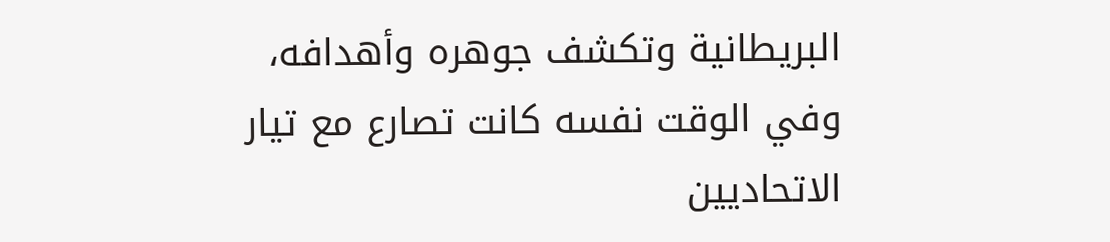البريطانية وتكشف جوهره وأهدافه، وفي الوقت نفسه كانت تصارع مع تيار الاتحاديين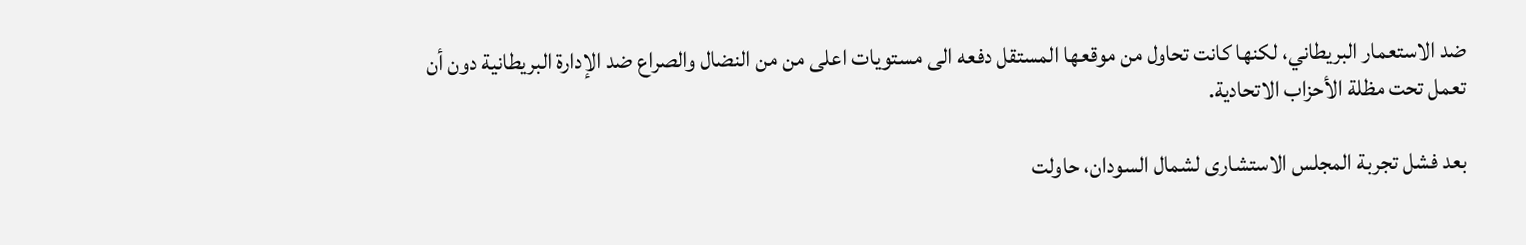ضد الاستعمار البريطاني، لكنها كانت تحاول من موقعها المستقل دفعه الى مستويات اعلى من من النضال والصراع ضد الإدارة البريطانية دون أن تعمل تحت مظلة الأحزاب الاتحادية.

بعد فشل تجربة المجلس الاستشارى لشمال السودان، حاولت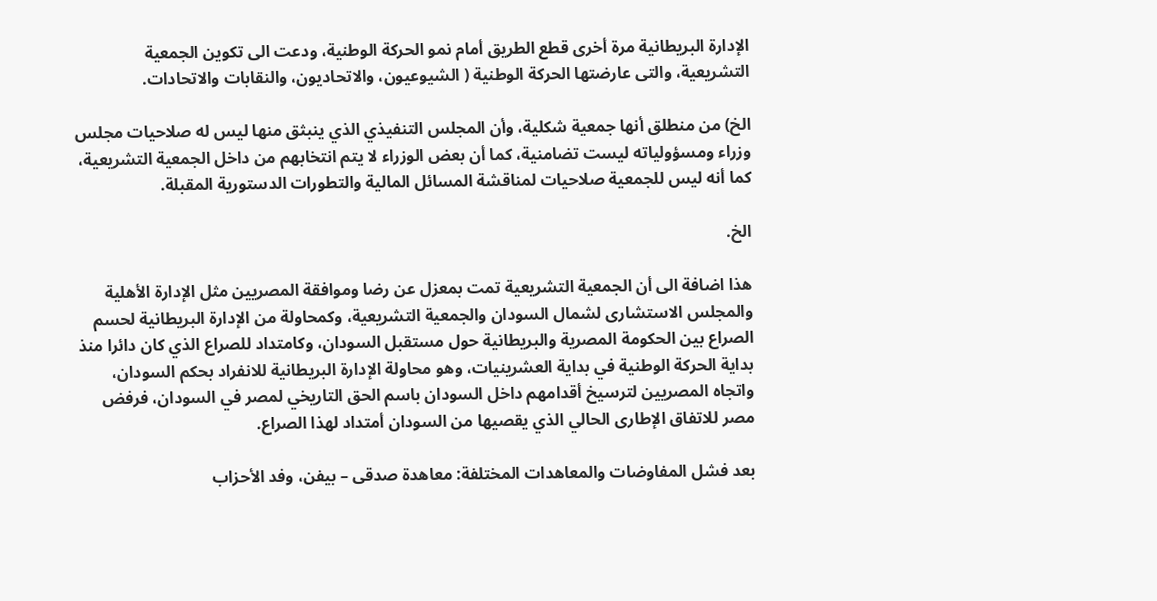الإدارة البريطانية مرة أخرى قطع الطريق أمام نمو الحركة الوطنية، ودعت الى تكوين الجمعية التشريعية، والتى عارضتها الحركة الوطنية ( الشيوعيون، والاتحاديون، والنقابات والاتحادات.

الخ) من منطلق أنها جمعية شكلية، وأن المجلس التنفيذي الذي ينبثق منها ليس له صلاحيات مجلس وزراء ومسؤولياته ليست تضامنية، كما أن بعض الوزراء لا يتم انتخابهم من داخل الجمعية التشريعية، كما أنه ليس للجمعية صلاحيات لمناقشة المسائل المالية والتطورات الدستورية المقبلة.

الخ.

هذا اضافة الى أن الجمعية التشريعية تمت بمعزل عن رضا وموافقة المصريين مثل الإدارة الأهلية والمجلس الاستشارى لشمال السودان والجمعية التشريعية، وكمحاولة من الإدارة البريطانية لحسم الصراع بين الحكومة المصرية والبريطانية حول مستقبل السودان، وكامتداد للصراع الذي كان دائرا منذ بداية الحركة الوطنية في بداية العشرينيات، وهو محاولة الإدارة البريطانية للانفراد بحكم السودان، واتجاه المصريين لترسيخ أقدامهم داخل السودان باسم الحق التاريخي لمصر في السودان، فرفض مصر للاتفاق الإطارى الحالي الذي يقصيها من السودان أمتداد لهذا الصراع.

بعد فشل المفاوضات والمعاهدات المختلفة: معاهدة صدقى – بيفن، وفد الأحزاب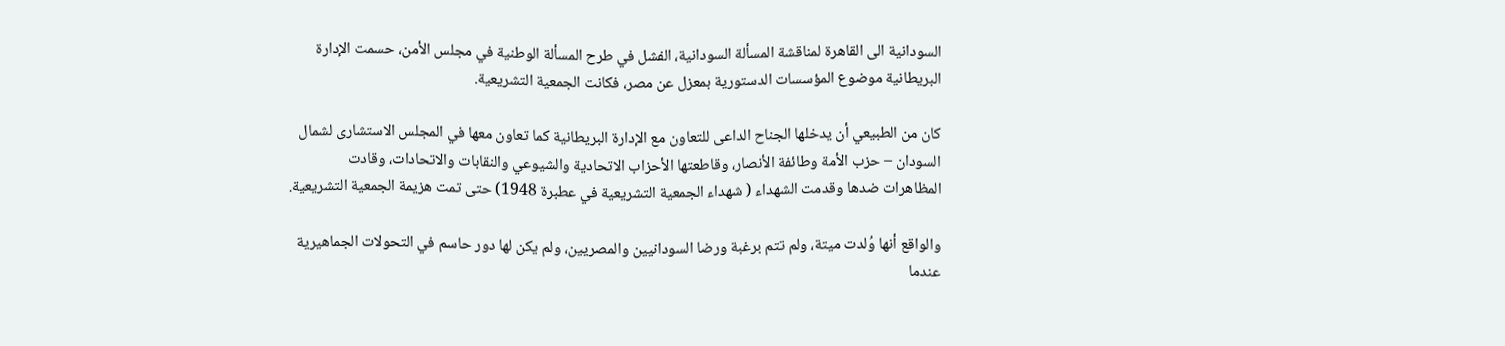السودانية الى القاهرة لمناقشة المسألة السودانية، الفشل في طرح المسألة الوطنية في مجلس الأمن، حسمت الإدارة البريطانية موضوع المؤسسات الدستورية بمعزل عن مصر، فكانت الجمعية التشريعية.

كان من الطبيعي أن يدخلها الجناح الداعى للتعاون مع الإدارة البريطانية كما تعاون معها في المجلس الاستشارى لشمال السودان – حزب الأمة وطائفة الأنصار، وقاطعتها الأحزاب الاتحادية والشيوعي والنقابات والاتحادات، وقادت المظاهرات ضدها وقدمت الشهداء ( شهداء الجمعية التشريعية في عطبرة 1948) حتى تمت هزيمة الجمعية التشريعية.

والواقع أنها وُلدت ميتة، ولم تتم برغبة ورضا السودانيين والمصريين، ولم يكن لها دور حاسم في التحولات الجماهيرية عندما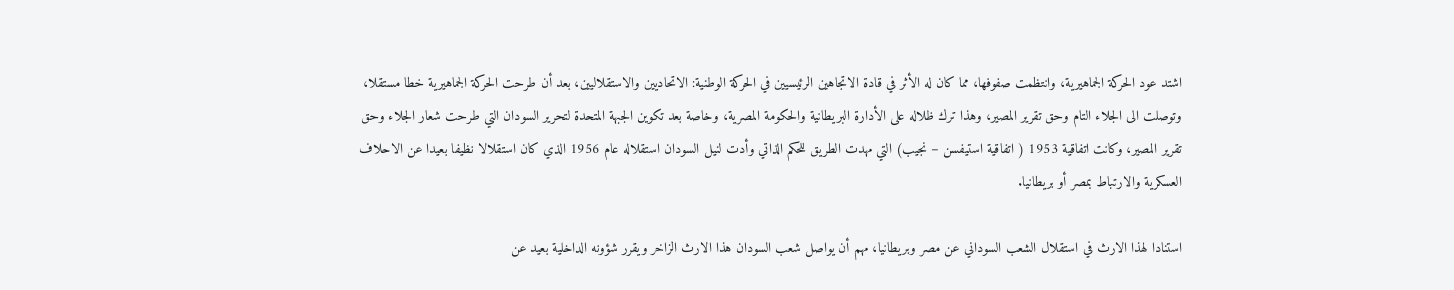اشتد عود الحركة الجماهيرية، وانتظمت صفوفها، مما كان له الأثر في قادة الاتجاهين الرئيسيين في الحركة الوطنية: الاتحاديين والاستقلاليين، بعد أن طرحت الحركة الجماهيرية خطا مستقلا، وتوصلت الى الجلاء التام وحق تقرير المصير، وهذا ترك ظلاله على الأدارة البريطانية والحكومة المصرية، وخاصة بعد تكوين الجبهة المتحدة لتحرير السودان التي طرحت شعار الجلاء وحق تقرير المصير، وكانت اتفاقية 1953 ( اتفاقية استيفسن – نجيب) التي مهدت الطريق للحكم الذاتي وأدت لنيل السودان استقلاله عام 1956 الذي كان استقلالا نظيفا بعيدا عن الاحلاف العسكرية والارتباط بمصر أو بريطانيا.

استنادا لهذا الارث في استقلال الشعب السوداني عن مصر وبريطانيا، مهم أن يواصل شعب السودان هذا الارث الزاخر ويقرر شؤونه الداخلية بعيد عن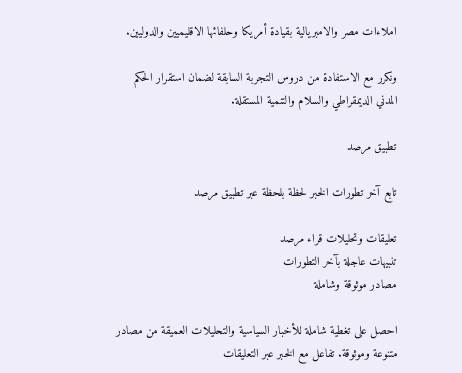املاءات مصر والامبريالية بقيادة أمريكا وحلفائها الاقليميين والدوليين.

ونكرر مع الاستفادة من دروس التجربة السابقة لضمان استقرار الحكم المدني الديمقراطي والسلام والتنمية المستقلة.

تطبيق مرصد

تابع آخر تطورات الخبر لحظة بلحظة عبر تطبيق مرصد

تعليقات وتحليلات قراء مرصد
تنبيهات عاجلة بآخر التطورات
مصادر موثوقة وشاملة

احصل على تغطية شاملة للأخبار السياسية والتحليلات العميقة من مصادر متنوعة وموثوقة. تفاعل مع الخبر عبر التعليقات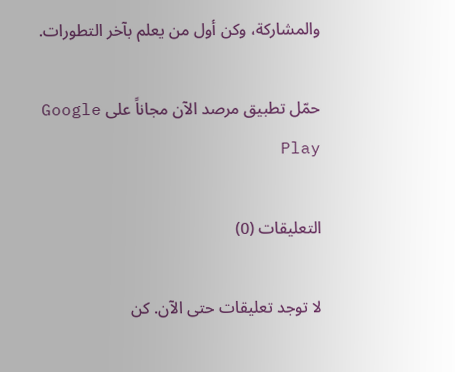والمشاركة، وكن أول من يعلم بآخر التطورات.

حمّل تطبيق مرصد الآن مجاناً على Google Play

التعليقات (0)

لا توجد تعليقات حتى الآن. كن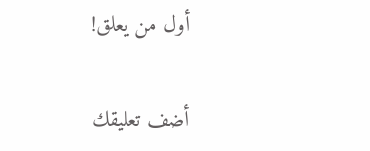أول من يعلق!

أضف تعليقك